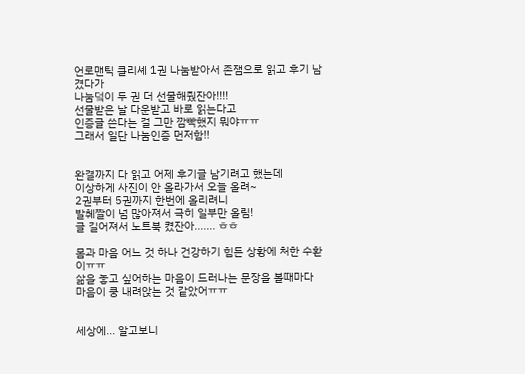언로맨틱 클리셰 1권 나눔받아서 존잼으로 읽고 후기 남겼다가
나눔덬이 두 권 더 선물해줬잔아!!!!
선물받은 날 다운받고 바로 읽는다고
인증글 쓴다는 걸 그만 깜빡했지 뭐야ㅠㅠ
그래서 일단 나눔인증 먼저함!!


완결까지 다 읽고 어제 후기글 남기려고 했는데
이상하게 사진이 안 올라가서 오늘 올려~
2권부터 5권까지 한번에 올리려니
발췌짤이 넘 많아져서 극히 일부만 올림!
글 길어져서 노트북 켰잔아....... ㅎㅎ

몸과 마음 어느 것 하나 건강하기 힘든 상황에 처한 수환이ㅠㅠ
삶을 놓고 싶어하는 마음이 드러나는 문장을 볼때마다
마음이 쿵 내려앉는 것 같았어ㅠㅠ


세상에... 알고보니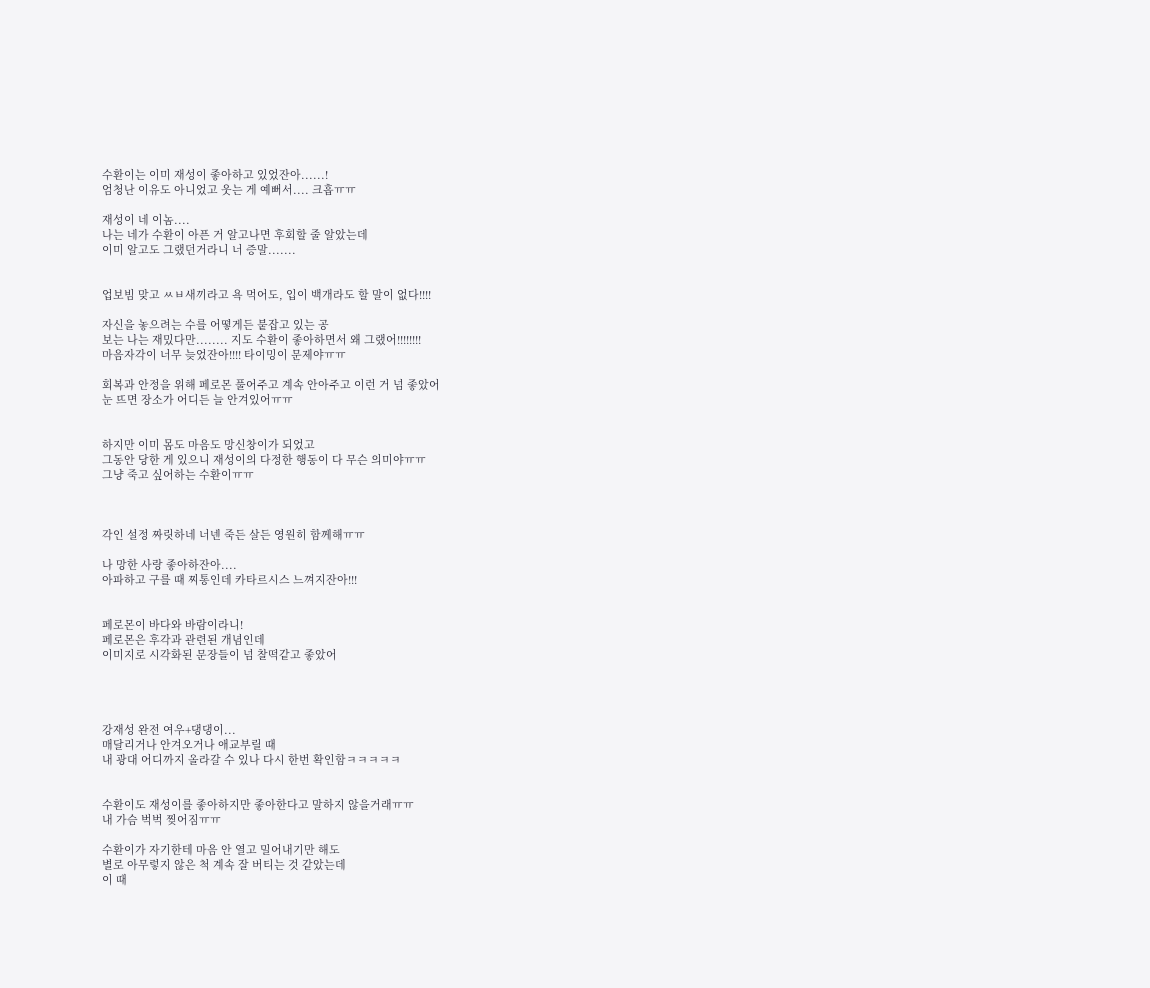수환이는 이미 재성이 좋아하고 있었잔아......!
엄청난 이유도 아니었고 웃는 게 예뻐서.... 크흡ㅠㅠ

재성이 네 이놈....
나는 네가 수환이 아픈 거 알고나면 후회할 줄 알았는데
이미 알고도 그랬던거라니 너 증말.......


업보빔 맞고 ㅆㅂ새끼라고 욕 먹어도, 입이 백개라도 할 말이 없다!!!!

자신을 놓으려는 수를 어떻게든 붙잡고 있는 공
보는 나는 재밌다만........ 지도 수환이 좋아하면서 왜 그랬어!!!!!!!!
마음자각이 너무 늦었잔아!!!! 타이밍이 문제야ㅠㅠ

회복과 안정을 위해 페로몬 풀어주고 계속 안아주고 이런 거 넘 좋았어
눈 뜨면 장소가 어디든 늘 안겨있어ㅠㅠ


하지만 이미 몸도 마음도 망신창이가 되었고
그동안 당한 게 있으니 재성이의 다정한 행동이 다 무슨 의미야ㅠㅠ
그냥 죽고 싶어하는 수환이ㅠㅠ



각인 설정 짜릿하네 너넨 죽든 살든 영원히 함께해ㅠㅠ

나 망한 사랑 좋아하잔아....
아파하고 구를 때 찌통인데 카타르시스 느껴지잔아!!!


페로몬이 바다와 바람이라니!
페로몬은 후각과 관련된 개념인데
이미지로 시각화된 문장들이 넘 찰떡같고 좋았어




강재성 완전 여우+댕댕이...
매달리거나 안겨오거나 애교부릴 때
내 광대 어디까지 올라갈 수 있나 다시 한번 확인함ㅋㅋㅋㅋㅋ


수환이도 재성이를 좋아하지만 좋아한다고 말하지 않을거래ㅠㅠ
내 가슴 벅벅 찢어짐ㅠㅠ

수환이가 자기한테 마음 안 열고 밀어내기만 해도
별로 아무렇지 않은 척 계속 잘 버티는 것 같았는데
이 때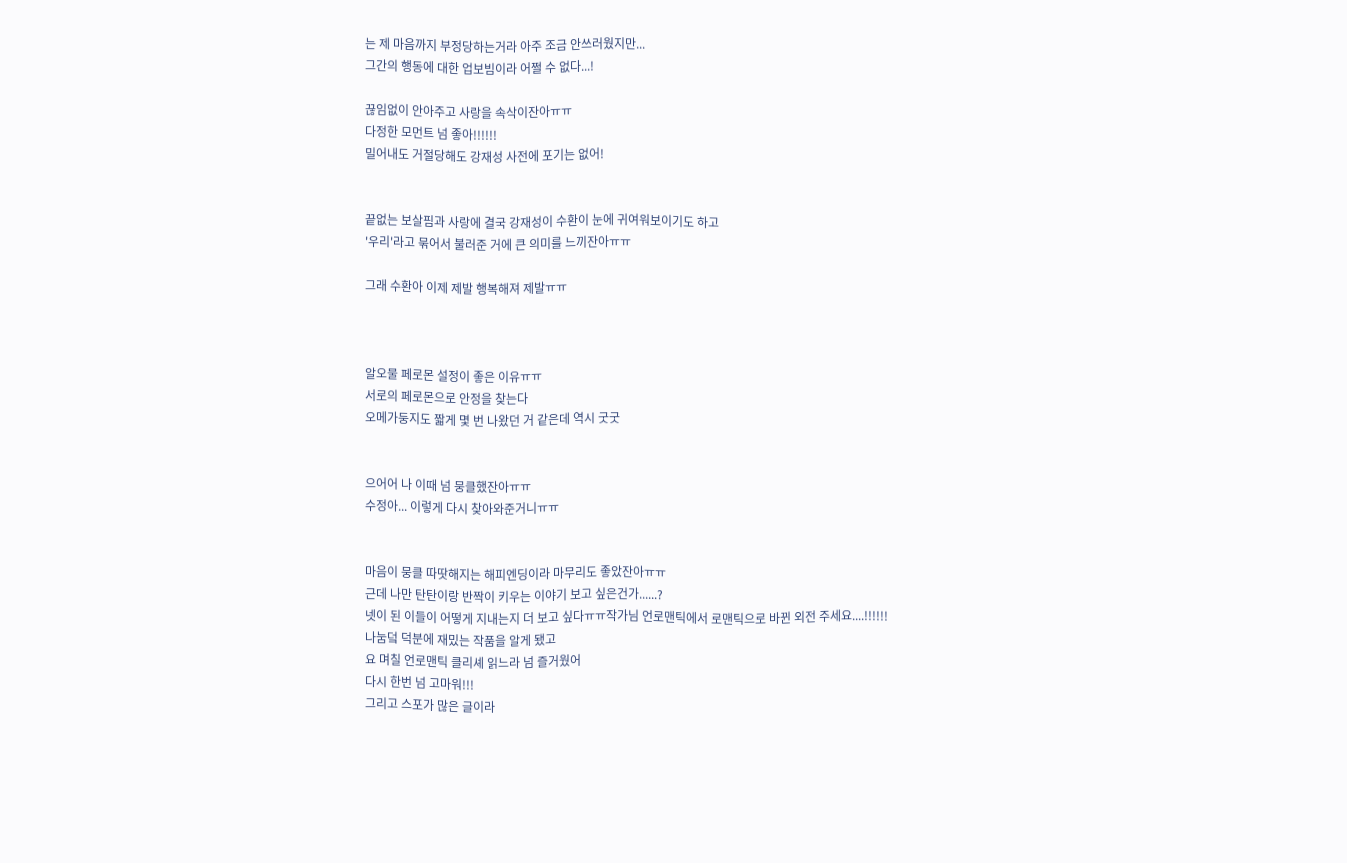는 제 마음까지 부정당하는거라 아주 조금 안쓰러웠지만...
그간의 행동에 대한 업보빔이라 어쩔 수 없다...!

끊임없이 안아주고 사랑을 속삭이잔아ㅠㅠ
다정한 모먼트 넘 좋아!!!!!!
밀어내도 거절당해도 강재성 사전에 포기는 없어!


끝없는 보살핌과 사랑에 결국 강재성이 수환이 눈에 귀여워보이기도 하고
'우리'라고 묶어서 불러준 거에 큰 의미를 느끼잔아ㅠㅠ

그래 수환아 이제 제발 행복해져 제발ㅠㅠ



알오물 페로몬 설정이 좋은 이유ㅠㅠ
서로의 페로몬으로 안정을 찾는다
오메가둥지도 짧게 몇 번 나왔던 거 같은데 역시 굿굿


으어어 나 이때 넘 뭉클했잔아ㅠㅠ
수정아... 이렇게 다시 찾아와준거니ㅠㅠ


마음이 뭉클 따땃해지는 해피엔딩이라 마무리도 좋았잔아ㅠㅠ
근데 나만 탄탄이랑 반짝이 키우는 이야기 보고 싶은건가......?
넷이 된 이들이 어떻게 지내는지 더 보고 싶다ㅠㅠ작가님 언로맨틱에서 로맨틱으로 바뀐 외전 주세요....!!!!!!
나눔덬 덕분에 재밌는 작품을 알게 됐고
요 며칠 언로맨틱 클리셰 읽느라 넘 즐거웠어
다시 한번 넘 고마워!!!
그리고 스포가 많은 글이라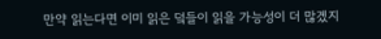만약 읽는다면 이미 읽은 덬들이 읽을 가능성이 더 많겠지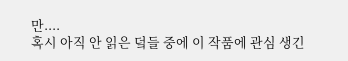만....
혹시 아직 안 읽은 덬들 중에 이 작품에 관심 생긴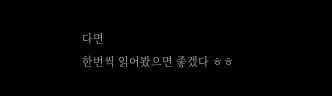다면
한번씩 읽어봤으면 좋겠다 ㅎㅎ